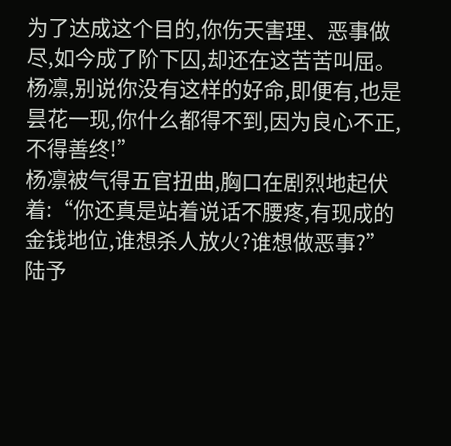为了达成这个目的,你伤天害理、恶事做尽,如今成了阶下囚,却还在这苦苦叫屈。
杨凛,别说你没有这样的好命,即便有,也是昙花一现,你什么都得不到,因为良心不正,不得善终!”
杨凛被气得五官扭曲,胸口在剧烈地起伏着:“你还真是站着说话不腰疼,有现成的金钱地位,谁想杀人放火?谁想做恶事?”
陆予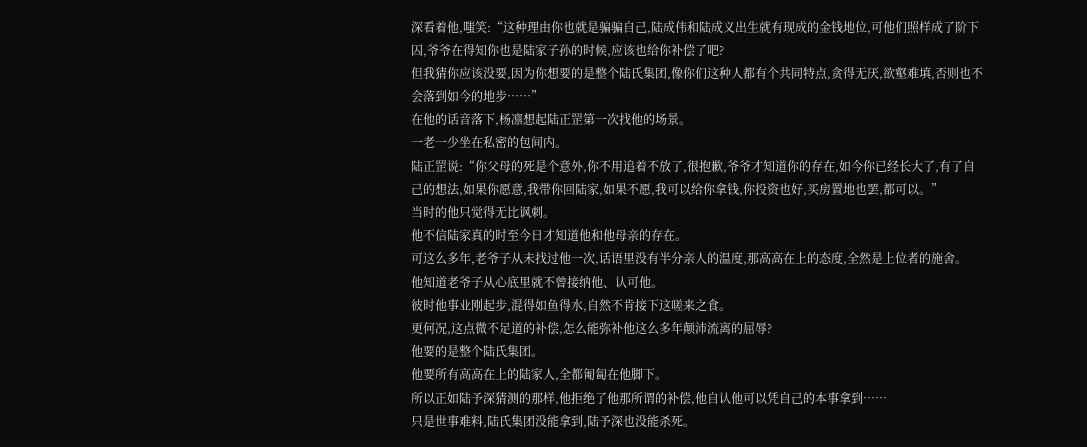深看着他,嗤笑:“这种理由你也就是骗骗自己,陆成伟和陆成义出生就有现成的金钱地位,可他们照样成了阶下囚,爷爷在得知你也是陆家子孙的时候,应该也给你补偿了吧?
但我猜你应该没要,因为你想要的是整个陆氏集团,像你们这种人都有个共同特点,贪得无厌,欲壑难填,否则也不会落到如今的地步……”
在他的话音落下,杨凛想起陆正罡第一次找他的场景。
一老一少坐在私密的包间内。
陆正罡说:“你父母的死是个意外,你不用追着不放了,很抱歉,爷爷才知道你的存在,如今你已经长大了,有了自己的想法,如果你愿意,我带你回陆家,如果不愿,我可以给你拿钱,你投资也好,买房置地也罢,都可以。”
当时的他只觉得无比讽刺。
他不信陆家真的时至今日才知道他和他母亲的存在。
可这么多年,老爷子从未找过他一次,话语里没有半分亲人的温度,那高高在上的态度,全然是上位者的施舍。
他知道老爷子从心底里就不曾接纳他、认可他。
彼时他事业刚起步,混得如鱼得水,自然不肯接下这嗟来之食。
更何况,这点微不足道的补偿,怎么能弥补他这么多年颠沛流离的屈辱?
他要的是整个陆氏集团。
他要所有高高在上的陆家人,全都匍匐在他脚下。
所以正如陆予深猜测的那样,他拒绝了他那所谓的补偿,他自认他可以凭自己的本事拿到……
只是世事难料,陆氏集团没能拿到,陆予深也没能杀死。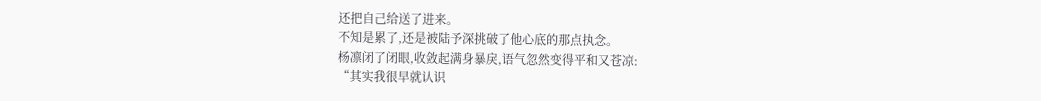还把自己给送了进来。
不知是累了,还是被陆予深挑破了他心底的那点执念。
杨凛闭了闭眼,收敛起满身暴戾,语气忽然变得平和又苍凉:
“其实我很早就认识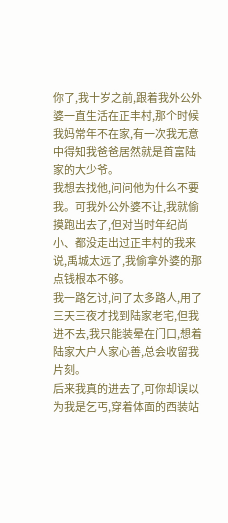你了,我十岁之前,跟着我外公外婆一直生活在正丰村,那个时候我妈常年不在家,有一次我无意中得知我爸爸居然就是首富陆家的大少爷。
我想去找他,问问他为什么不要我。可我外公外婆不让,我就偷摸跑出去了,但对当时年纪尚小、都没走出过正丰村的我来说,禹城太远了,我偷拿外婆的那点钱根本不够。
我一路乞讨,问了太多路人,用了三天三夜才找到陆家老宅,但我进不去,我只能装晕在门口,想着陆家大户人家心善,总会收留我片刻。
后来我真的进去了,可你却误以为我是乞丐,穿着体面的西装站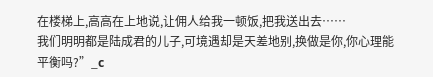在楼梯上,高高在上地说,让佣人给我一顿饭,把我送出去……
我们明明都是陆成君的儿子,可境遇却是天差地别,换做是你,你心理能平衡吗?”_c